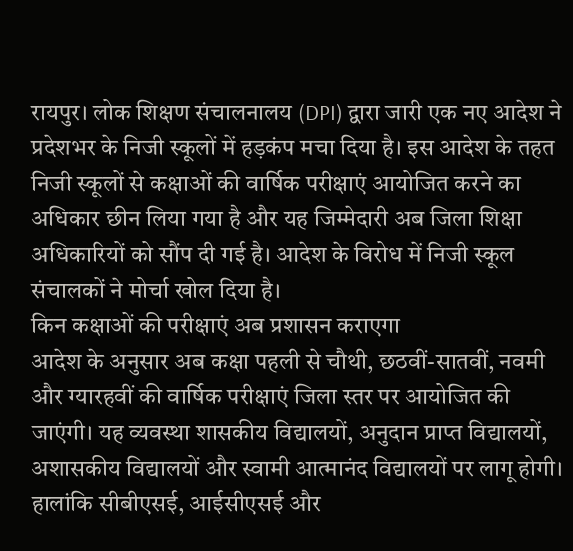रायपुर। लोक शिक्षण संचालनालय (DPI) द्वारा जारी एक नए आदेश ने प्रदेशभर के निजी स्कूलों में हड़कंप मचा दिया है। इस आदेश के तहत निजी स्कूलों से कक्षाओं की वार्षिक परीक्षाएं आयोजित करने का अधिकार छीन लिया गया है और यह जिम्मेदारी अब जिला शिक्षा अधिकारियों को सौंप दी गई है। आदेश के विरोध में निजी स्कूल संचालकों ने मोर्चा खोल दिया है।
किन कक्षाओं की परीक्षाएं अब प्रशासन कराएगा
आदेश के अनुसार अब कक्षा पहली से चौथी, छठवीं-सातवीं, नवमी और ग्यारहवीं की वार्षिक परीक्षाएं जिला स्तर पर आयोजित की जाएंगी। यह व्यवस्था शासकीय विद्यालयों, अनुदान प्राप्त विद्यालयों, अशासकीय विद्यालयों और स्वामी आत्मानंद विद्यालयों पर लागू होगी। हालांकि सीबीएसई, आईसीएसई और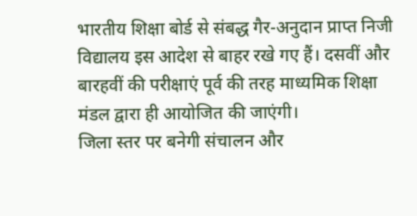भारतीय शिक्षा बोर्ड से संबद्ध गैर-अनुदान प्राप्त निजी विद्यालय इस आदेश से बाहर रखे गए हैं। दसवीं और बारहवीं की परीक्षाएं पूर्व की तरह माध्यमिक शिक्षा मंडल द्वारा ही आयोजित की जाएंगी।
जिला स्तर पर बनेगी संचालन और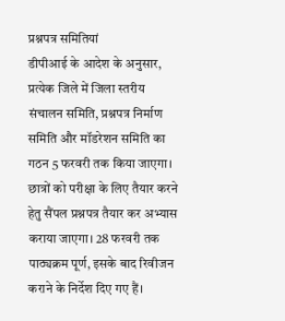प्रश्नपत्र समितियां
डीपीआई के आदेश के अनुसार, प्रत्येक जिले में जिला स्तरीय संचालन समिति, प्रश्नपत्र निर्माण समिति और मॉडरेशन समिति का गठन 5 फरवरी तक किया जाएगा। छात्रों को परीक्षा के लिए तैयार करने हेतु सैंपल प्रश्नपत्र तैयार कर अभ्यास कराया जाएगा। 28 फरवरी तक पाठ्यक्रम पूर्ण, इसके बाद रिवीजन कराने के निर्देश दिए गए हैं।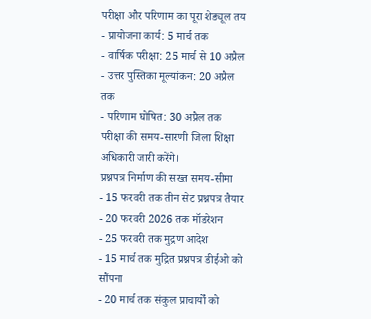परीक्षा और परिणाम का पूरा शेड्यूल तय
- प्रायोजना कार्य: 5 मार्च तक
- वार्षिक परीक्षा: 25 मार्च से 10 अप्रैल
- उत्तर पुस्तिका मूल्यांकन: 20 अप्रैल तक
- परिणाम घोषित: 30 अप्रैल तक
परीक्षा की समय-सारणी जिला शिक्षा अधिकारी जारी करेंगे।
प्रश्नपत्र निर्माण की सख्त समय-सीमा
- 15 फरवरी तक तीन सेट प्रश्नपत्र तैयार
- 20 फरवरी 2026 तक मॉडरेशन
- 25 फरवरी तक मुद्रण आदेश
- 15 मार्च तक मुद्रित प्रश्नपत्र डीईओ को सौंपना
- 20 मार्च तक संकुल प्राचार्यों को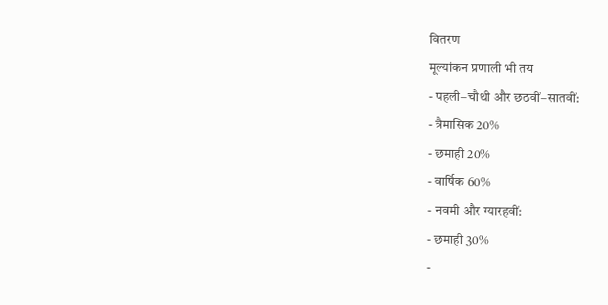वितरण
मूल्यांकन प्रणाली भी तय
- पहली–चौथी और छठवीं–सातवीं:
- त्रैमासिक 20%
- छमाही 20%
- वार्षिक 60%
- नवमी और ग्यारहवीं:
- छमाही 30%
-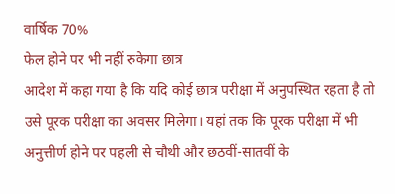वार्षिक 70%
फेल होने पर भी नहीं रुकेगा छात्र
आदेश में कहा गया है कि यदि कोई छात्र परीक्षा में अनुपस्थित रहता है तो उसे पूरक परीक्षा का अवसर मिलेगा। यहां तक कि पूरक परीक्षा में भी अनुत्तीर्ण होने पर पहली से चौथी और छठवीं-सातवीं के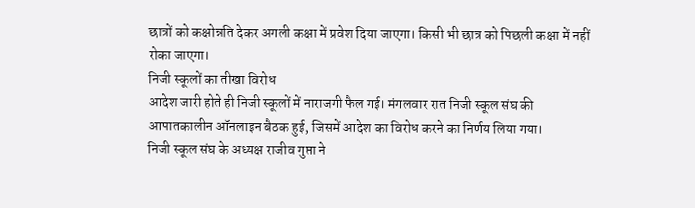छात्रों को कक्षोन्नति देकर अगली कक्षा में प्रवेश दिया जाएगा। किसी भी छात्र को पिछली कक्षा में नहीं रोका जाएगा।
निजी स्कूलों का तीखा विरोध
आदेश जारी होते ही निजी स्कूलों में नाराजगी फैल गई। मंगलवार रात निजी स्कूल संघ की आपातकालीन ऑनलाइन बैठक हुई, जिसमें आदेश का विरोध करने का निर्णय लिया गया।
निजी स्कूल संघ के अध्यक्ष राजीव गुप्ता ने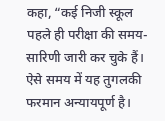कहा, “कई निजी स्कूल पहले ही परीक्षा की समय-सारिणी जारी कर चुके हैं। ऐसे समय में यह तुगलकी फरमान अन्यायपूर्ण है।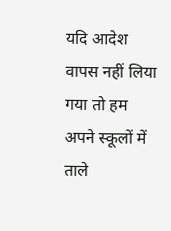यदि आदेश वापस नहीं लिया गया तो हम अपने स्कूलों में ताले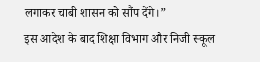लगाकर चाबी शासन को सौंप देंगे।”
इस आदेश के बाद शिक्षा विभाग और निजी स्कूल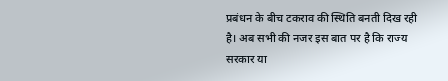प्रबंधन के बीच टकराव की स्थिति बनती दिख रही है। अब सभी की नजर इस बात पर है कि राज्य सरकार या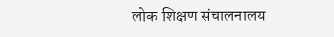लोक शिक्षण संचालनालय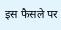इस फैसले पर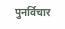पुनर्विचार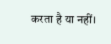करता है या नहीं।